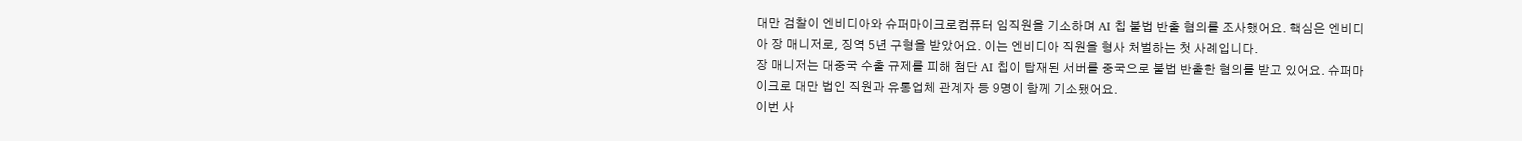대만 검찰이 엔비디아와 슈퍼마이크로컴퓨터 임직원을 기소하며 AI 칩 불법 반출 혐의를 조사했어요. 핵심은 엔비디아 장 매니저로, 징역 5년 구형을 받았어요. 이는 엔비디아 직원을 형사 처벌하는 첫 사례입니다.
장 매니저는 대중국 수출 규제를 피해 첨단 AI 칩이 탑재된 서버를 중국으로 불법 반출한 혐의를 받고 있어요. 슈퍼마이크로 대만 법인 직원과 유통업체 관계자 등 9명이 함께 기소됐어요.
이번 사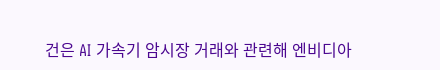건은 AI 가속기 암시장 거래와 관련해 엔비디아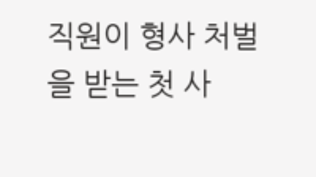직원이 형사 처벌을 받는 첫 사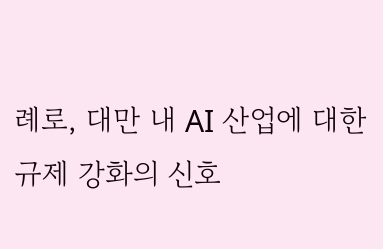례로, 대만 내 AI 산업에 대한 규제 강화의 신호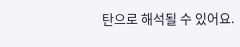탄으로 해석될 수 있어요.